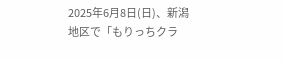2025年6月8日(日)、新潟地区で「もりっちクラ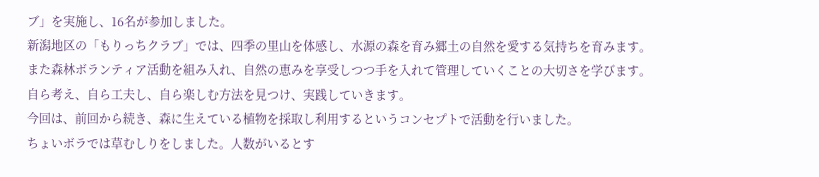ブ」を実施し、16名が参加しました。
新潟地区の「もりっちクラブ」では、四季の里山を体感し、水源の森を育み郷土の自然を愛する気持ちを育みます。また森林ボランティア活動を組み入れ、自然の恵みを享受しつつ手を入れて管理していくことの大切さを学びます。自ら考え、自ら工夫し、自ら楽しむ方法を見つけ、実践していきます。
今回は、前回から続き、森に生えている植物を採取し利用するというコンセプトで活動を行いました。
ちょいボラでは草むしりをしました。人数がいるとす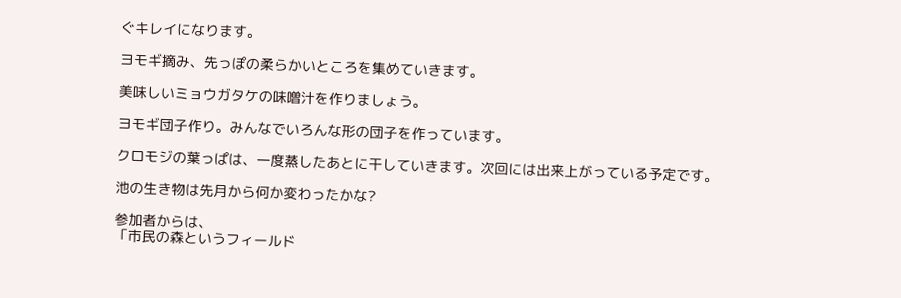ぐキレイになります。

ヨモギ摘み、先っぽの柔らかいところを集めていきます。

美味しいミョウガタケの味噌汁を作りましょう。

ヨモギ団子作り。みんなでいろんな形の団子を作っています。

クロモジの葉っぱは、一度蒸したあとに干していきます。次回には出来上がっている予定です。

池の生き物は先月から何か変わったかな?

参加者からは、
「市民の森というフィールド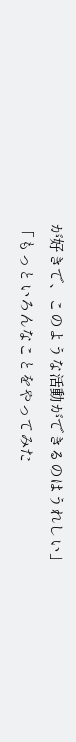が好きで、このような活動ができるのはうれしい」
「もっといろんなことをやってみた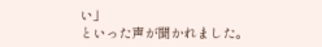い」
といった声が聞かれました。